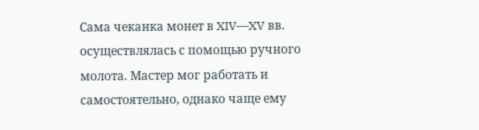Сама чеканка монет в XIV―XV вв. осуществлялась с помощью ручного молота. Мастер мог работать и самостоятельно, однако чаще ему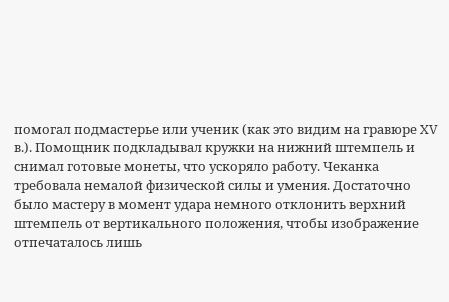помогал подмастерье или ученик (как это видим на гравюре XV в.). Помощник подкладывал кружки на нижний штемпель и снимал готовые монеты, что ускоряло работу. Чеканка требовала немалой физической силы и умения. Достаточно было мастеру в момент удара немного отклонить верхний штемпель от вертикального положения, чтобы изображение отпечаталось лишь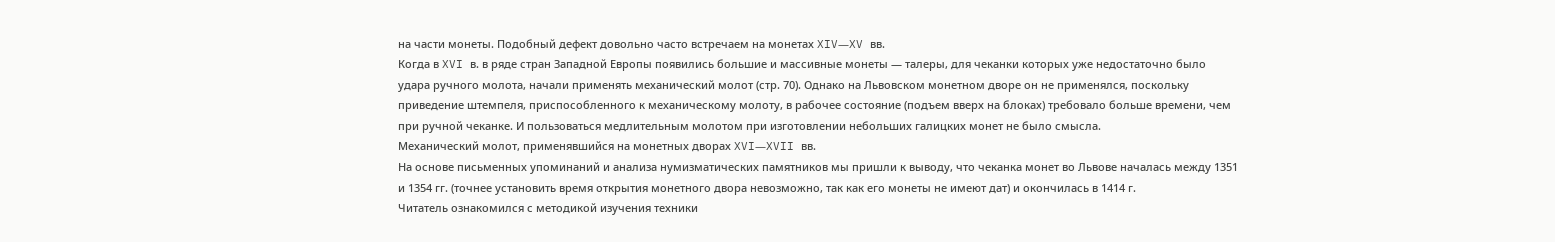на части монеты. Подобный дефект довольно часто встречаем на монетах XIV―XV вв.
Когда в XVI в. в ряде стран Западной Европы появились большие и массивные монеты — талеры, для чеканки которых уже недостаточно было удара ручного молота, начали применять механический молот (стр. 70). Однако на Львовском монетном дворе он не применялся, поскольку приведение штемпеля, приспособленного к механическому молоту, в рабочее состояние (подъем вверх на блоках) требовало больше времени, чем при ручной чеканке. И пользоваться медлительным молотом при изготовлении небольших галицких монет не было смысла.
Механический молот, применявшийся на монетных дворах XVI―XVII вв.
На основе письменных упоминаний и анализа нумизматических памятников мы пришли к выводу, что чеканка монет во Львове началась между 1351 и 1354 гг. (точнее установить время открытия монетного двора невозможно, так как его монеты не имеют дат) и окончилась в 1414 г.
Читатель ознакомился с методикой изучения техники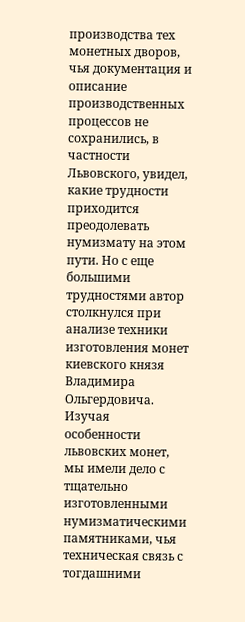производства тех монетных дворов, чья документация и описание производственных процессов не сохранились, в частности Львовского, увидел, какие трудности приходится преодолевать нумизмату на этом пути. Но с еще большими трудностями автор столкнулся при анализе техники изготовления монет киевского князя Владимира Ольгердовича.
Изучая особенности львовских монет, мы имели дело с тщательно изготовленными нумизматическими памятниками, чья техническая связь с тогдашними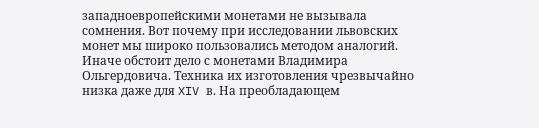западноевропейскими монетами не вызывала сомнения. Вот почему при исследовании львовских монет мы широко пользовались методом аналогий. Иначе обстоит дело с монетами Владимира Ольгердовича. Техника их изготовления чрезвычайно низка даже для XIV в. На преобладающем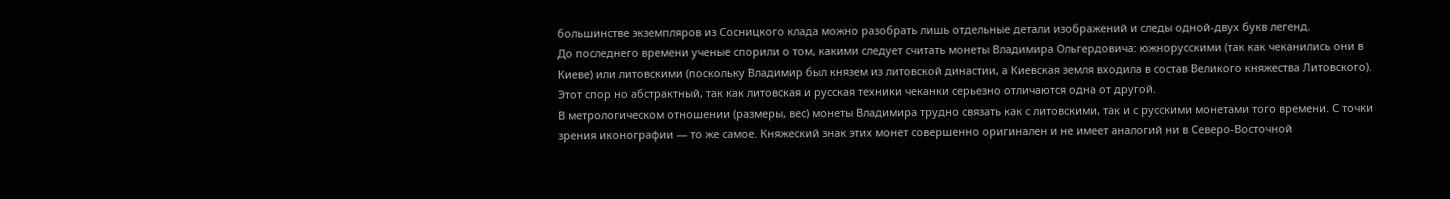большинстве экземпляров из Сосницкого клада можно разобрать лишь отдельные детали изображений и следы одной-двух букв легенд.
До последнего времени ученые спорили о том, какими следует считать монеты Владимира Ольгердовича: южнорусскими (так как чеканились они в Киеве) или литовскими (поскольку Владимир был князем из литовской династии, а Киевская земля входила в состав Великого княжества Литовского). Этот спор но абстрактный, так как литовская и русская техники чеканки серьезно отличаются одна от другой.
В метрологическом отношении (размеры, вес) монеты Владимира трудно связать как с литовскими, так и с русскими монетами того времени. С точки зрения иконографии — то же самое. Княжеский знак этих монет совершенно оригинален и не имеет аналогий ни в Северо-Восточной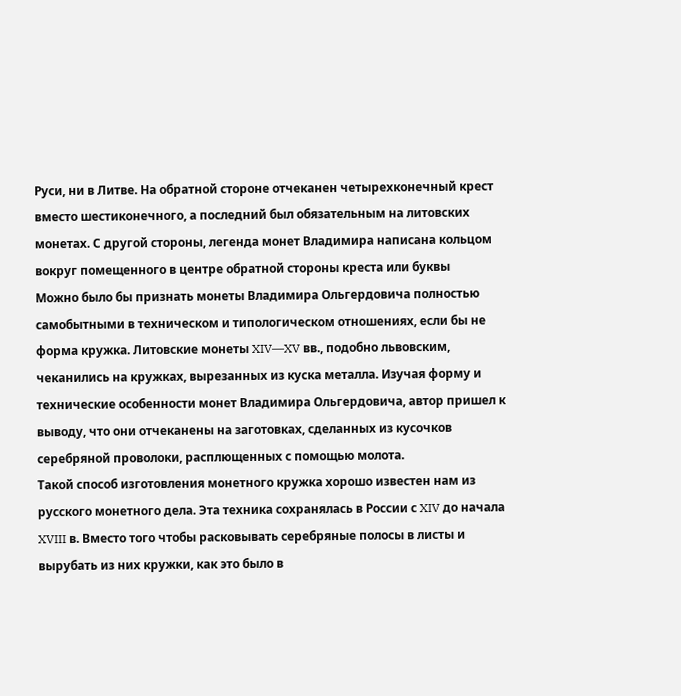Руси, ни в Литве. На обратной стороне отчеканен четырехконечный крест вместо шестиконечного, а последний был обязательным на литовских монетах. С другой стороны, легенда монет Владимира написана кольцом вокруг помещенного в центре обратной стороны креста или буквы
Можно было бы признать монеты Владимира Ольгердовича полностью самобытными в техническом и типологическом отношениях, если бы не форма кружка. Литовские монеты XIV―XV вв., подобно львовским, чеканились на кружках, вырезанных из куска металла. Изучая форму и технические особенности монет Владимира Ольгердовича, автор пришел к выводу, что они отчеканены на заготовках, сделанных из кусочков серебряной проволоки, расплющенных с помощью молота.
Такой способ изготовления монетного кружка хорошо известен нам из русского монетного дела. Эта техника сохранялась в России с XIV до начала XVIII в. Вместо того чтобы расковывать серебряные полосы в листы и вырубать из них кружки, как это было в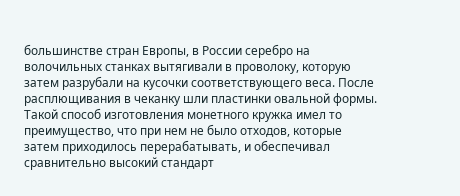большинстве стран Европы, в России серебро на волочильных станках вытягивали в проволоку, которую затем разрубали на кусочки соответствующего веса. После расплющивания в чеканку шли пластинки овальной формы. Такой способ изготовления монетного кружка имел то преимущество, что при нем не было отходов, которые затем приходилось перерабатывать, и обеспечивал сравнительно высокий стандарт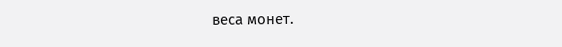веса монет.